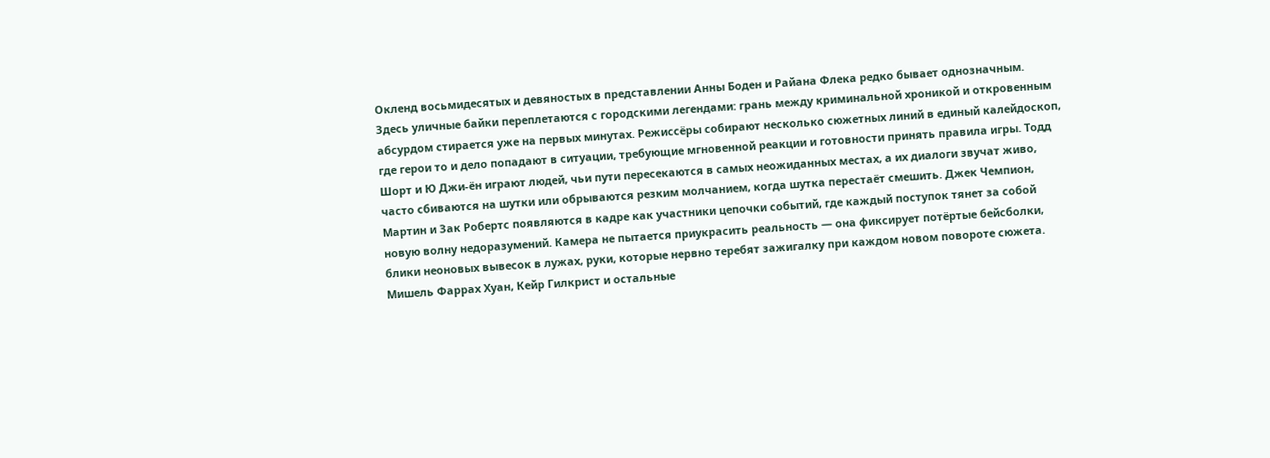Окленд восьмидесятых и девяностых в представлении Анны Боден и Райана Флека редко бывает однозначным. Здесь уличные байки переплетаются с городскими легендами: грань между криминальной хроникой и откровенным абсурдом стирается уже на первых минутах. Режиссёры собирают несколько сюжетных линий в единый калейдоскоп, где герои то и дело попадают в ситуации, требующие мгновенной реакции и готовности принять правила игры. Тодд Шорт и Ю Джи-ён играют людей, чьи пути пересекаются в самых неожиданных местах, а их диалоги звучат живо, часто сбиваются на шутки или обрываются резким молчанием, когда шутка перестаёт смешить. Джек Чемпион, Мартин и Зак Робертс появляются в кадре как участники цепочки событий, где каждый поступок тянет за собой новую волну недоразумений. Камера не пытается приукрасить реальность — она фиксирует потёртые бейсболки, блики неоновых вывесок в лужах, руки, которые нервно теребят зажигалку при каждом новом повороте сюжета. Мишель Фаррах Хуан, Кейр Гилкрист и остальные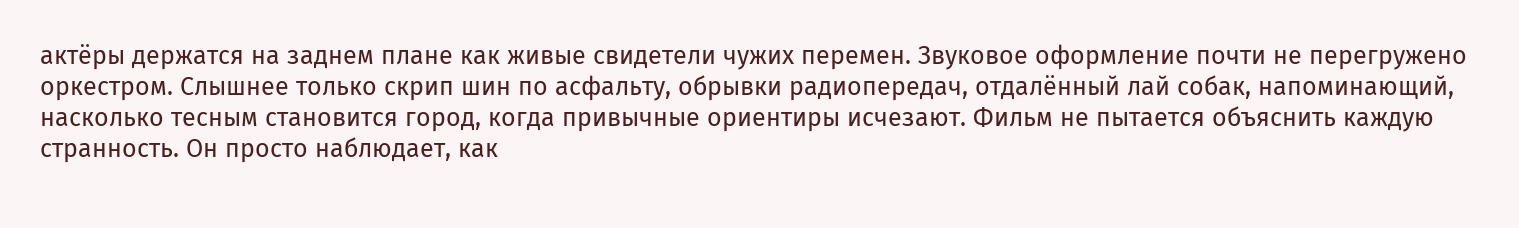актёры держатся на заднем плане как живые свидетели чужих перемен. Звуковое оформление почти не перегружено оркестром. Слышнее только скрип шин по асфальту, обрывки радиопередач, отдалённый лай собак, напоминающий, насколько тесным становится город, когда привычные ориентиры исчезают. Фильм не пытается объяснить каждую странность. Он просто наблюдает, как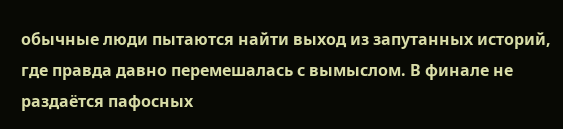обычные люди пытаются найти выход из запутанных историй, где правда давно перемешалась с вымыслом. В финале не раздаётся пафосных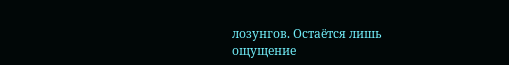лозунгов. Остаётся лишь ощущение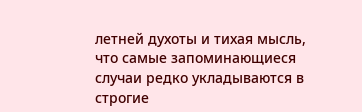летней духоты и тихая мысль, что самые запоминающиеся случаи редко укладываются в строгие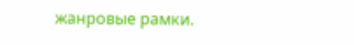жанровые рамки.